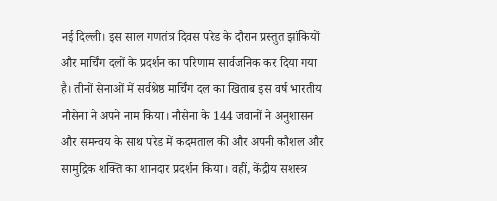नई दिल्ली। इस साल गणतंत्र दिवस परेड के दौरान प्रस्तुत झांकियों और मार्चिंग दलों के प्रदर्शन का परिणाम सार्वजनिक कर दिया गया है। तीनों सेनाओं में सर्वश्रेष्ठ मार्चिंग दल का खिताब इस वर्ष भारतीय नौसेना ने अपने नाम किया। नौसेना के 144 जवानों ने अनुशासन और समन्वय के साथ परेड में कदमताल की और अपनी कौशल और सामुद्रिक शक्ति का शानदार प्रदर्शन किया। वहीं, केंद्रीय सशस्त्र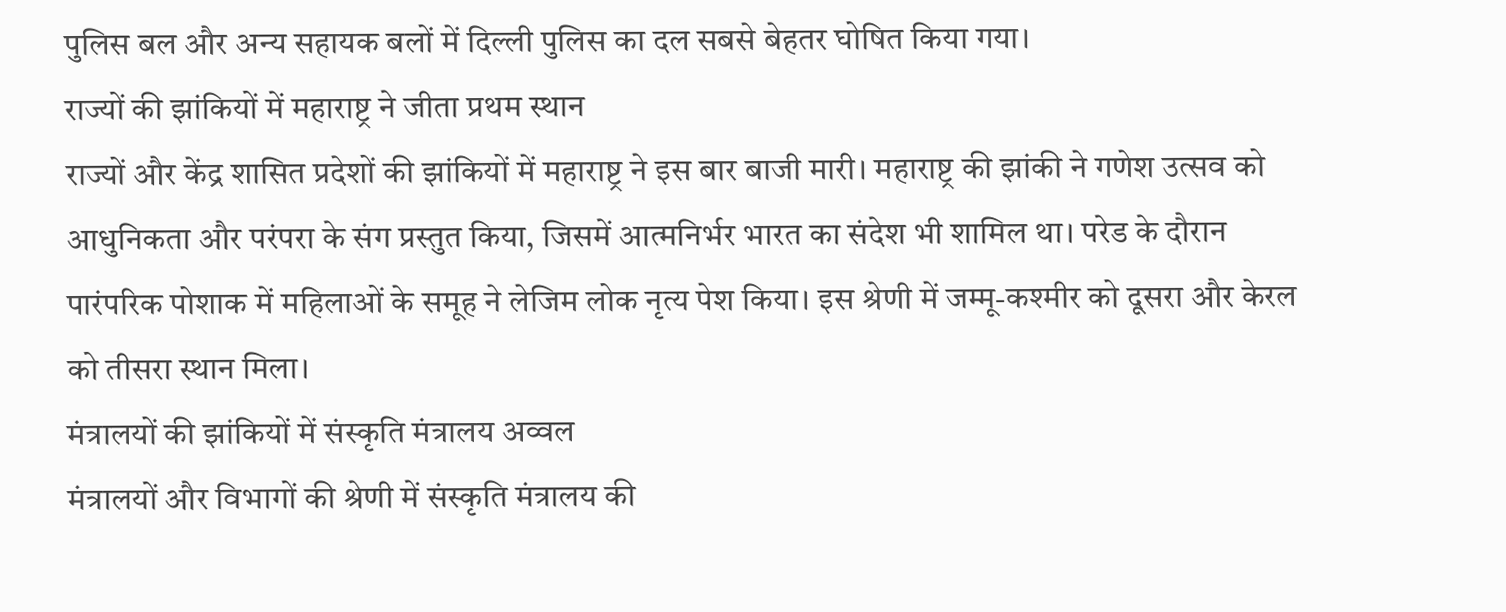पुलिस बल और अन्य सहायक बलों में दिल्ली पुलिस का दल सबसे बेहतर घोषित किया गया।
राज्यों की झांकियों में महाराष्ट्र ने जीता प्रथम स्थान
राज्यों और केंद्र शासित प्रदेशों की झांकियों में महाराष्ट्र ने इस बार बाजी मारी। महाराष्ट्र की झांकी ने गणेश उत्सव को आधुनिकता और परंपरा के संग प्रस्तुत किया, जिसमें आत्मनिर्भर भारत का संदेश भी शामिल था। परेड के दौरान पारंपरिक पोशाक में महिलाओं के समूह ने लेजिम लोक नृत्य पेश किया। इस श्रेणी में जम्मू-कश्मीर को दूसरा और केरल को तीसरा स्थान मिला।
मंत्रालयों की झांकियों में संस्कृति मंत्रालय अव्वल
मंत्रालयों और विभागों की श्रेणी में संस्कृति मंत्रालय की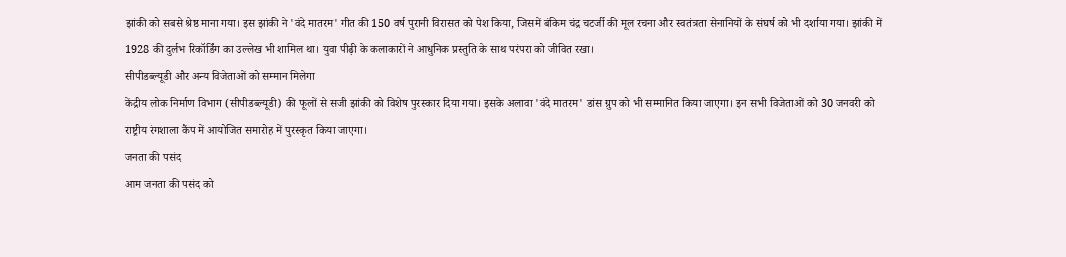झांकी को सबसे श्रेष्ठ माना गया। इस झांकी ने 'वंदे मातरम' गीत की 150 वर्ष पुरानी विरासत को पेश किया, जिसमें बंकिम चंद्र चटर्जी की मूल रचना और स्वतंत्रता सेनानियों के संघर्ष को भी दर्शाया गया। झांकी में 1928 की दुर्लभ रिकॉर्डिंग का उल्लेख भी शामिल था। युवा पीढ़ी के कलाकारों ने आधुनिक प्रस्तुति के साथ परंपरा को जीवित रखा।
सीपीडब्ल्यूडी और अन्य विजेताओं को सम्मान मिलेगा
केंद्रीय लोक निर्माण विभाग (सीपीडब्ल्यूडी) की फूलों से सजी झांकी को विशेष पुरस्कार दिया गया। इसके अलावा 'वंदे मातरम' डांस ग्रुप को भी सम्मानित किया जाएगा। इन सभी विजेताओं को 30 जनवरी को राष्ट्रीय रंगशाला कैंप में आयोजित समारोह में पुरस्कृत किया जाएगा।
जनता की पसंद
आम जनता की पसंद को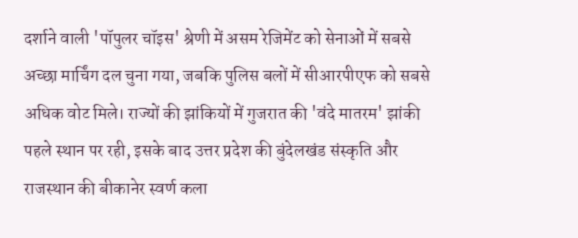दर्शाने वाली 'पॉपुलर चॉइस' श्रेणी में असम रेजिमेंट को सेनाओं में सबसे अच्छा मार्चिंग दल चुना गया, जबकि पुलिस बलों में सीआरपीएफ को सबसे अधिक वोट मिले। राज्यों की झांकियों में गुजरात की 'वंदे मातरम' झांकी पहले स्थान पर रही, इसके बाद उत्तर प्रदेश की बुंदेलखंड संस्कृति और राजस्थान की बीकानेर स्वर्ण कला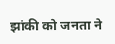झांकी को जनता ने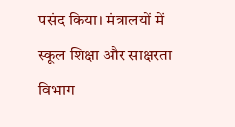पसंद किया। मंत्रालयों में स्कूल शिक्षा और साक्षरता विभाग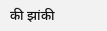की झांकी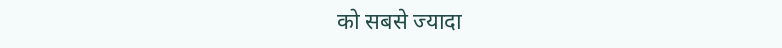को सबसे ज्यादा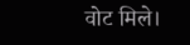वोट मिले।